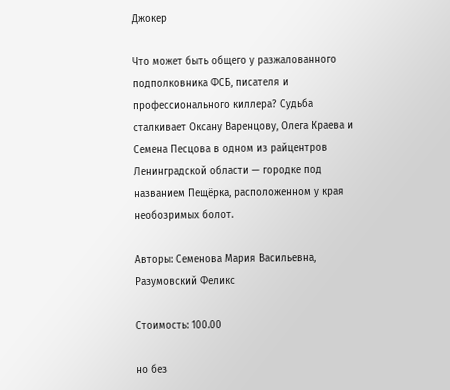Джокер

Что может быть общего у разжалованного подполковника ФСБ, писателя и профессионального киллера? Судьба сталкивает Оксану Варенцову, Олега Краева и Семена Песцова в одном из райцентров Ленинградской области — городке под названием Пещёрка, расположенном у края необозримых болот.

Авторы: Семенова Мария Васильевна, Разумовский Феликс

Стоимость: 100.00

но без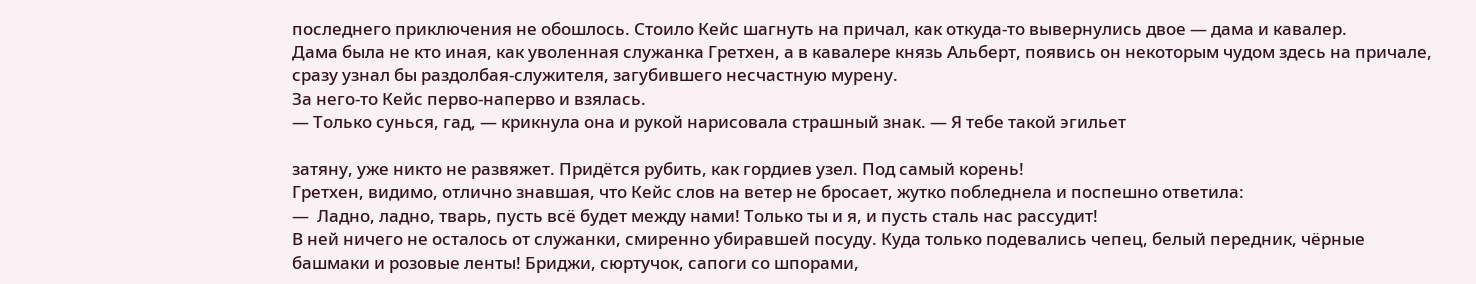последнего приключения не обошлось. Стоило Кейс шагнуть на причал, как откуда-то вывернулись двое — дама и кавалер.
Дама была не кто иная, как уволенная служанка Гретхен, а в кавалере князь Альберт, появись он некоторым чудом здесь на причале, сразу узнал бы раздолбая-служителя, загубившего несчастную мурену.
За него-то Кейс перво-наперво и взялась.
— Только сунься, гад, — крикнула она и рукой нарисовала страшный знак. — Я тебе такой эгильет

затяну, уже никто не развяжет. Придётся рубить, как гордиев узел. Под самый корень!
Гретхен, видимо, отлично знавшая, что Кейс слов на ветер не бросает, жутко побледнела и поспешно ответила:
—  Ладно, ладно, тварь, пусть всё будет между нами! Только ты и я, и пусть сталь нас рассудит!
В ней ничего не осталось от служанки, смиренно убиравшей посуду. Куда только подевались чепец, белый передник, чёрные башмаки и розовые ленты! Бриджи, сюртучок, сапоги со шпорами,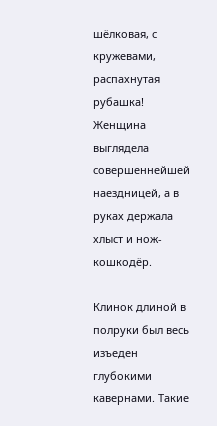шёлковая, с кружевами, распахнутая рубашка! Женщина выглядела совершеннейшей наездницей, а в руках держала хлыст и нож-кошкодёр.

Клинок длиной в полруки был весь изъеден глубокими кавернами. Такие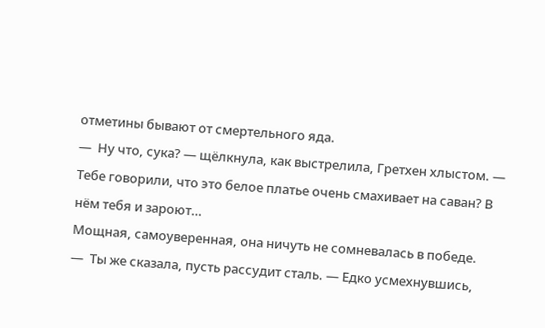отметины бывают от смертельного яда.
—  Ну что, сука? — щёлкнула, как выстрелила, Гретхен хлыстом. — Тебе говорили, что это белое платье очень смахивает на саван? В нём тебя и зароют…
Мощная, самоуверенная, она ничуть не сомневалась в победе.
—  Ты же сказала, пусть рассудит сталь. — Едко усмехнувшись,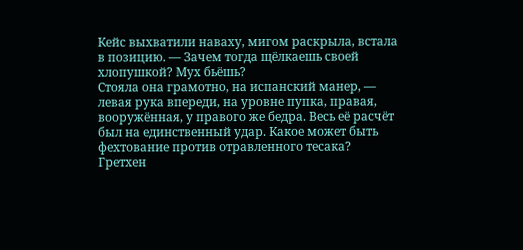Кейс выхватили наваху, мигом раскрыла, встала в позицию. — Зачем тогда щёлкаешь своей хлопушкой? Мух бьёшь?
Стояла она грамотно, на испанский манер, — левая рука впереди, на уровне пупка, правая, вооружённая, у правого же бедра. Весь её расчёт был на единственный удар. Какое может быть фехтование против отравленного тесака?
Гретхен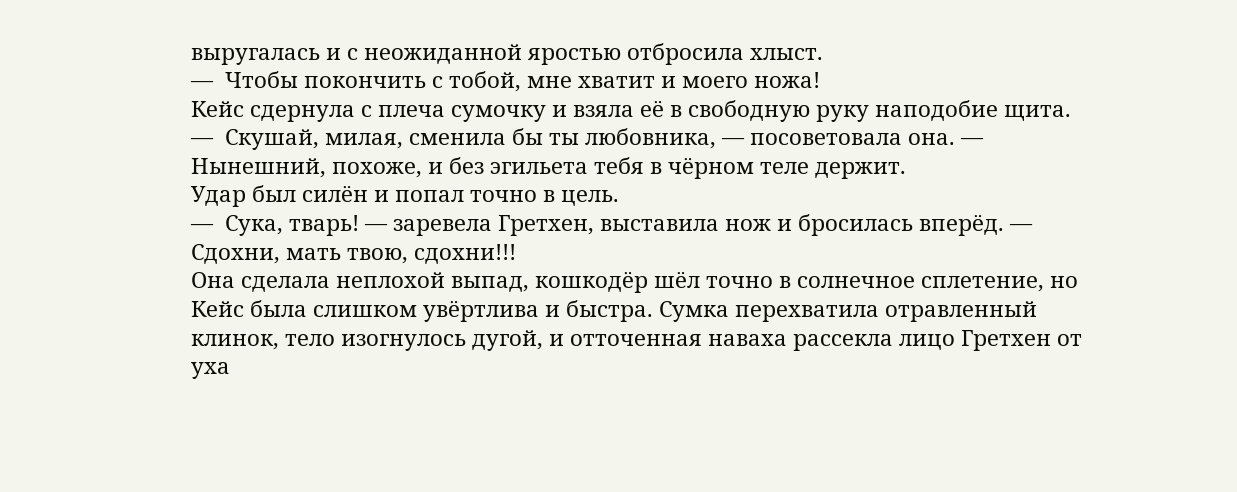выругалась и с неожиданной яростью отбросила хлыст.
—  Чтобы покончить с тобой, мне хватит и моего ножа!
Кейс сдернула с плеча сумочку и взяла её в свободную руку наподобие щита.
—  Скушай, милая, сменила бы ты любовника, — посоветовала она. — Нынешний, похоже, и без эгильета тебя в чёрном теле держит.
Удар был силён и попал точно в цель.
—  Сука, тварь! — заревела Гретхен, выставила нож и бросилась вперёд. — Сдохни, мать твою, сдохни!!!
Она сделала неплохой выпад, кошкодёр шёл точно в солнечное сплетение, но Кейс была слишком увёртлива и быстра. Сумка перехватила отравленный клинок, тело изогнулось дугой, и отточенная наваха рассекла лицо Гретхен от уха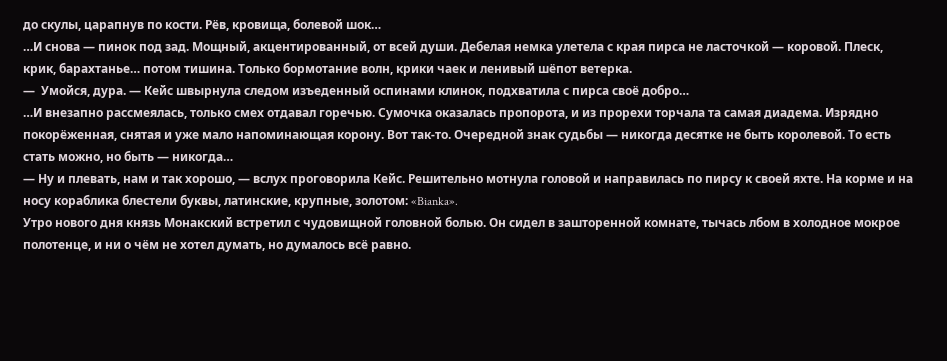до скулы, царапнув по кости. Рёв, кровища, болевой шок…
…И снова — пинок под зад. Мощный, акцентированный, от всей души. Дебелая немка улетела с края пирса не ласточкой — коровой. Плеск, крик, барахтанье… потом тишина. Только бормотание волн, крики чаек и ленивый шёпот ветерка.
—  Умойся, дура. — Кейс швырнула следом изъеденный оспинами клинок, подхватила с пирса своё добро…
…И внезапно рассмеялась, только смех отдавал горечью. Сумочка оказалась пропорота, и из прорехи торчала та самая диадема. Изрядно покорёженная, снятая и уже мало напоминающая корону. Вот так-то. Очередной знак судьбы — никогда десятке не быть королевой. То есть стать можно, но быть — никогда…
— Ну и плевать, нам и так хорошо, — вслух проговорила Кейс. Решительно мотнула головой и направилась по пирсу к своей яхте. На корме и на носу кораблика блестели буквы, латинские, крупные, золотом: «Bianka».
Утро нового дня князь Монакский встретил с чудовищной головной болью. Он сидел в зашторенной комнате, тычась лбом в холодное мокрое полотенце, и ни о чём не хотел думать, но думалось всё равно.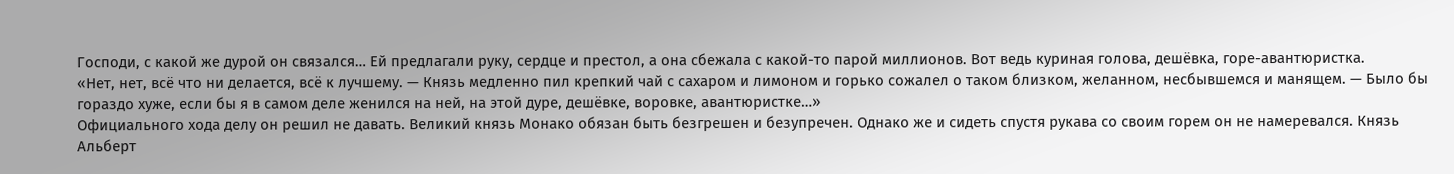Господи, с какой же дурой он связался… Ей предлагали руку, сердце и престол, а она сбежала с какой-то парой миллионов. Вот ведь куриная голова, дешёвка, горе-авантюристка.
«Нет, нет, всё что ни делается, всё к лучшему. — Князь медленно пил крепкий чай с сахаром и лимоном и горько сожалел о таком близком, желанном, несбывшемся и манящем. — Было бы гораздо хуже, если бы я в самом деле женился на ней, на этой дуре, дешёвке, воровке, авантюристке…»
Официального хода делу он решил не давать. Великий князь Монако обязан быть безгрешен и безупречен. Однако же и сидеть спустя рукава со своим горем он не намеревался. Князь Альберт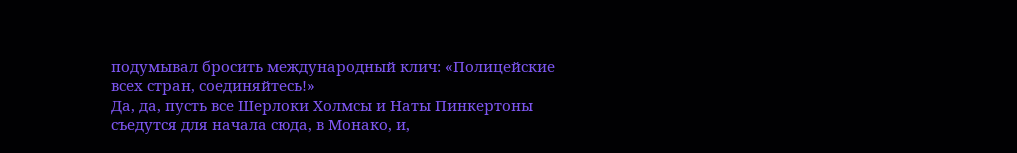подумывал бросить международный клич: «Полицейские всех стран, соединяйтесь!»
Да, да, пусть все Шерлоки Холмсы и Наты Пинкертоны съедутся для начала сюда, в Монако, и,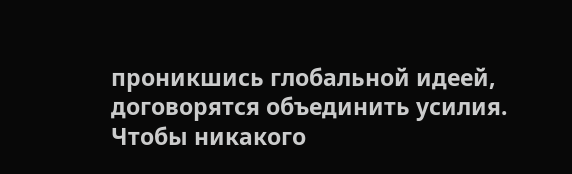проникшись глобальной идеей, договорятся объединить усилия. Чтобы никакого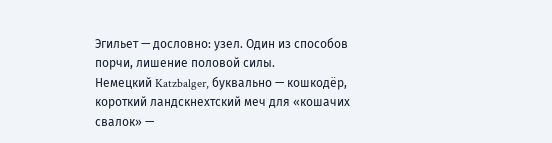Эгильет — дословно: узел. Один из способов порчи, лишение половой силы.
Немецкий Katzbalger, буквально — кошкодёр, короткий ландскнехтский меч для «кошачих свалок» —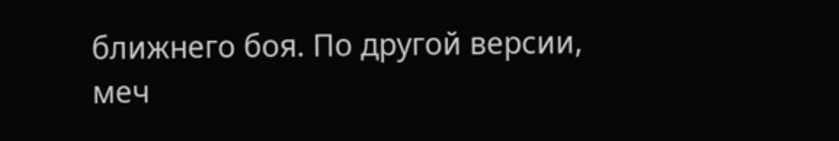ближнего боя. По другой версии, меч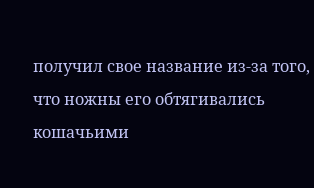получил свое название из-за того, что ножны его обтягивались кошачьими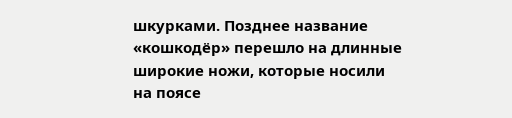шкурками. Позднее название «кошкодёр» перешло на длинные широкие ножи, которые носили на поясе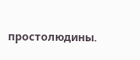простолюдины.